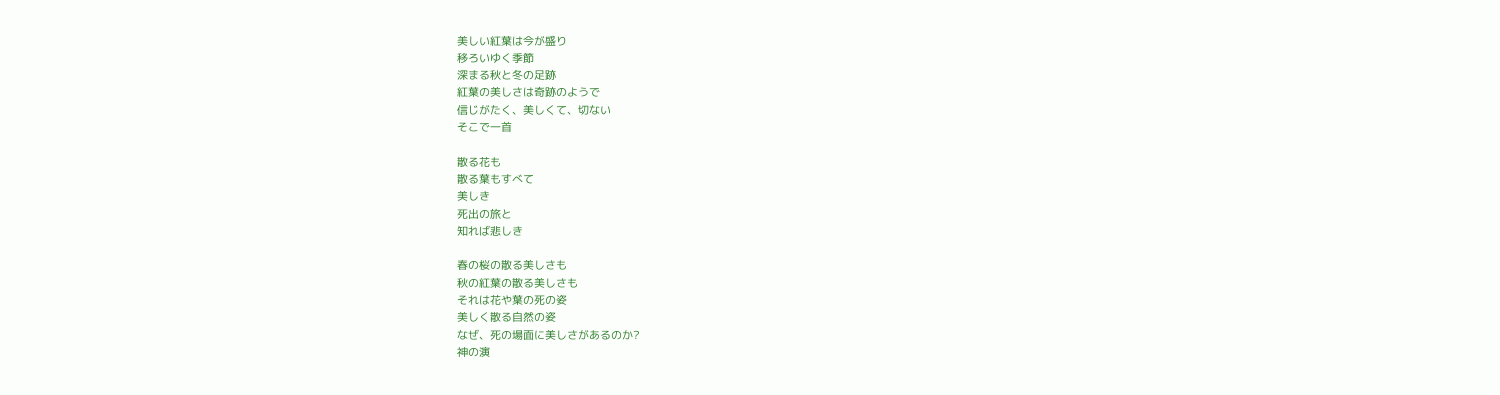美しい紅葉は今が盛り
移ろいゆく季節
深まる秋と冬の足跡
紅葉の美しさは奇跡のようで
信じがたく、美しくて、切ない
そこで一首

散る花も
散る葉もすべて
美しき
死出の旅と
知れば悲しき

春の桜の散る美しさも
秋の紅葉の散る美しさも
それは花や葉の死の姿
美しく散る自然の姿
なぜ、死の場面に美しさがあるのか?
神の演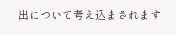出について考え込まされます